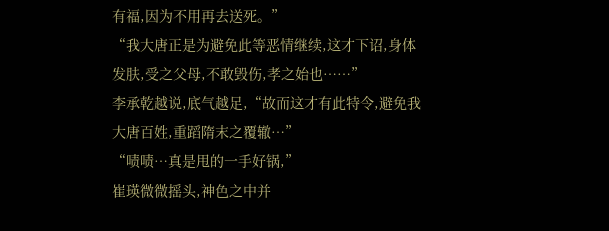有福,因为不用再去送死。”
“我大唐正是为避免此等恶情继续,这才下诏,身体发肤,受之父母,不敢毁伤,孝之始也……”
李承乾越说,底气越足,“故而这才有此特令,避免我大唐百姓,重蹈隋末之覆辙…”
“啧啧…真是甩的一手好锅,”
崔瑛微微摇头,神色之中并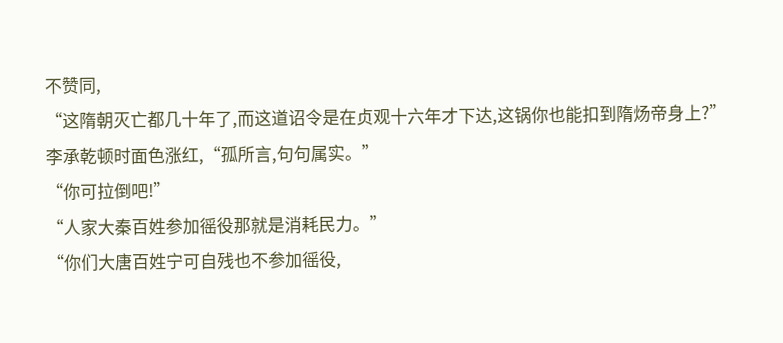不赞同,
“这隋朝灭亡都几十年了,而这道诏令是在贞观十六年才下达,这锅你也能扣到隋炀帝身上?”
李承乾顿时面色涨红,“孤所言,句句属实。”
“你可拉倒吧!”
“人家大秦百姓参加徭役那就是消耗民力。”
“你们大唐百姓宁可自残也不参加徭役,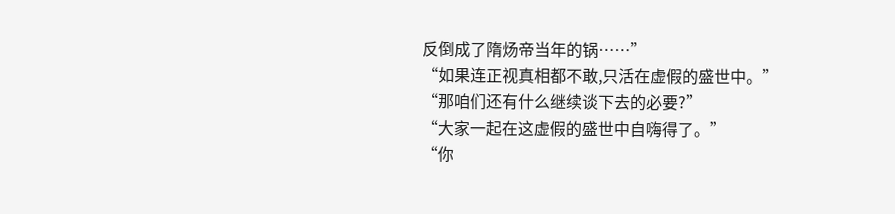反倒成了隋炀帝当年的锅……”
“如果连正视真相都不敢,只活在虚假的盛世中。”
“那咱们还有什么继续谈下去的必要?”
“大家一起在这虚假的盛世中自嗨得了。”
“你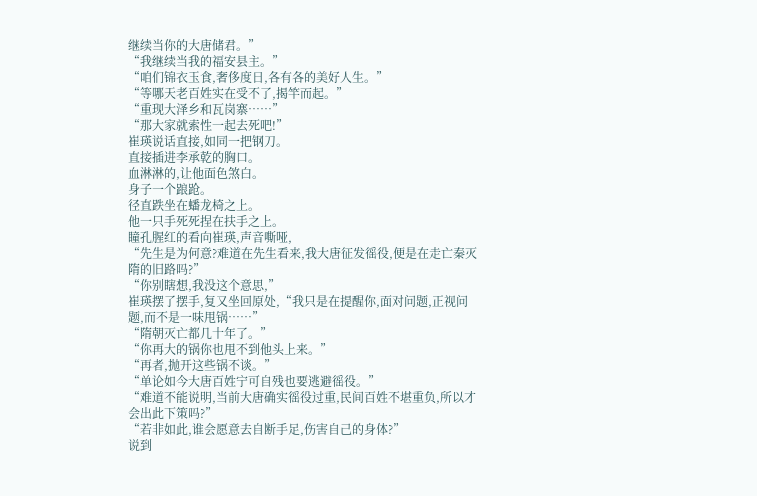继续当你的大唐储君。”
“我继续当我的福安县主。”
“咱们锦衣玉食,奢侈度日,各有各的美好人生。”
“等哪天老百姓实在受不了,揭竿而起。”
“重现大泽乡和瓦岗寨……”
“那大家就索性一起去死吧!”
崔瑛说话直接,如同一把钢刀。
直接插进李承乾的胸口。
血淋淋的,让他面色煞白。
身子一个踉跄。
径直跌坐在蟠龙椅之上。
他一只手死死捏在扶手之上。
瞳孔腥红的看向崔瑛,声音嘶哑,
“先生是为何意?难道在先生看来,我大唐征发徭役,便是在走亡秦灭隋的旧路吗?”
“你别瞎想,我没这个意思,”
崔瑛摆了摆手,复又坐回原处,“我只是在提醒你,面对问题,正视问题,而不是一味甩锅……”
“隋朝灭亡都几十年了。”
“你再大的锅你也甩不到他头上来。”
“再者,抛开这些锅不谈。”
“单论如今大唐百姓宁可自残也要逃避徭役。”
“难道不能说明,当前大唐确实徭役过重,民间百姓不堪重负,所以才会出此下策吗?”
“若非如此,谁会愿意去自断手足,伤害自己的身体?”
说到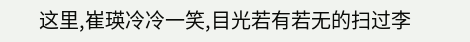这里,崔瑛冷冷一笑,目光若有若无的扫过李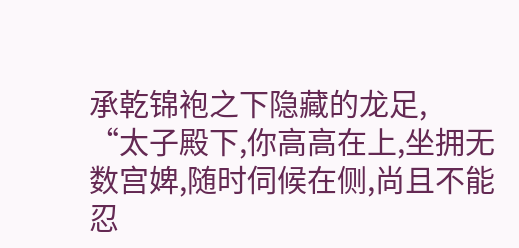承乾锦袍之下隐藏的龙足,
“太子殿下,你高高在上,坐拥无数宫婢,随时伺候在侧,尚且不能忍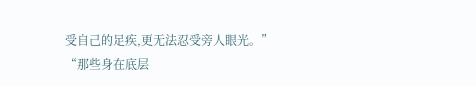受自己的足疾,更无法忍受旁人眼光。”
“那些身在底层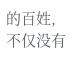的百姓,不仅没有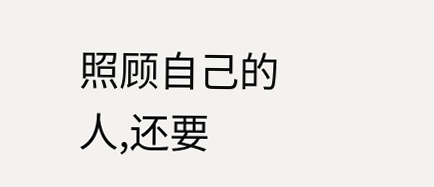照顾自己的人,还要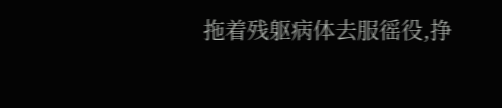拖着残躯病体去服徭役,挣